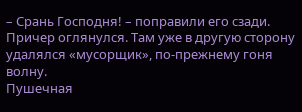– Срань Господня! – поправили его сзади. Причер оглянулся. Там уже в другую сторону удалялся «мусорщик», по-прежнему гоня волну.
Пушечная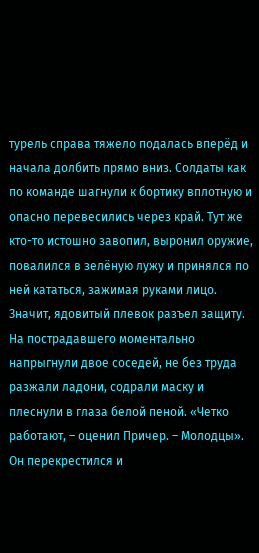турель справа тяжело подалась вперёд и начала долбить прямо вниз. Солдаты как по команде шагнули к бортику вплотную и опасно перевесились через край. Тут же кто-то истошно завопил, выронил оружие, повалился в зелёную лужу и принялся по ней кататься, зажимая руками лицо. Значит, ядовитый плевок разъел защиту. На пострадавшего моментально напрыгнули двое соседей, не без труда разжали ладони, содрали маску и плеснули в глаза белой пеной. «Четко работают, – оценил Причер. – Молодцы». Он перекрестился и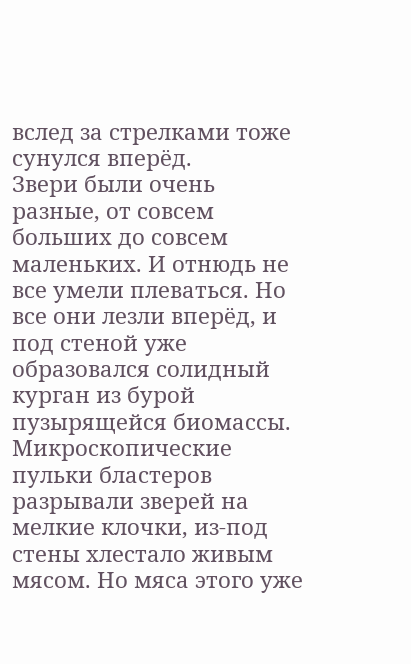вслед за стрелками тоже сунулся вперёд.
Звери были очень разные, от совсем больших до совсем маленьких. И отнюдь не все умели плеваться. Но все они лезли вперёд, и под стеной уже образовался солидный курган из бурой пузырящейся биомассы. Микроскопические пульки бластеров разрывали зверей на мелкие клочки, из-под стены хлестало живым мясом. Но мяса этого уже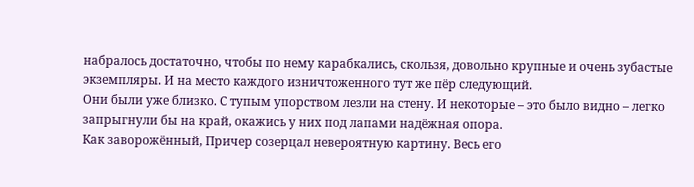набралось достаточно, чтобы по нему карабкались, скользя, довольно крупные и очень зубастые экземпляры. И на место каждого изничтоженного тут же пёр следующий.
Они были уже близко. С тупым упорством лезли на стену. И некоторые – это было видно – легко запрыгнули бы на край, окажись у них под лапами надёжная опора.
Как заворожённый, Причер созерцал невероятную картину. Весь его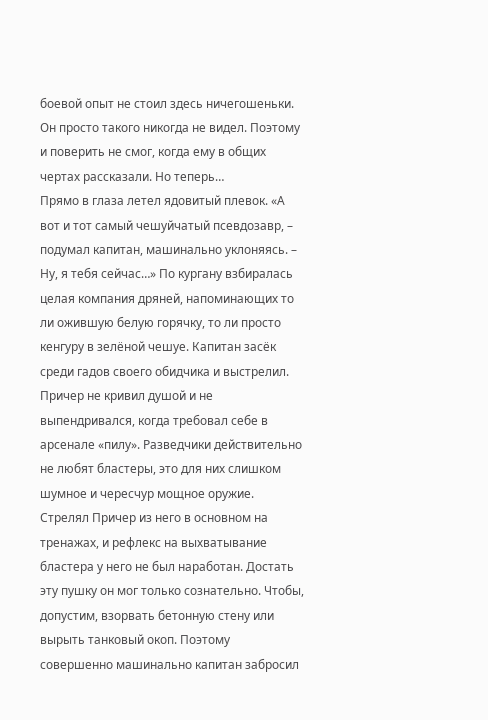боевой опыт не стоил здесь ничегошеньки. Он просто такого никогда не видел. Поэтому и поверить не смог, когда ему в общих чертах рассказали. Но теперь…
Прямо в глаза летел ядовитый плевок. «А вот и тот самый чешуйчатый псевдозавр, – подумал капитан, машинально уклоняясь. – Ну, я тебя сейчас…» По кургану взбиралась целая компания дряней, напоминающих то ли ожившую белую горячку, то ли просто кенгуру в зелёной чешуе. Капитан засёк среди гадов своего обидчика и выстрелил.
Причер не кривил душой и не выпендривался, когда требовал себе в арсенале «пилу». Разведчики действительно не любят бластеры, это для них слишком шумное и чересчур мощное оружие. Стрелял Причер из него в основном на тренажах, и рефлекс на выхватывание бластера у него не был наработан. Достать эту пушку он мог только сознательно. Чтобы, допустим, взорвать бетонную стену или вырыть танковый окоп. Поэтому совершенно машинально капитан забросил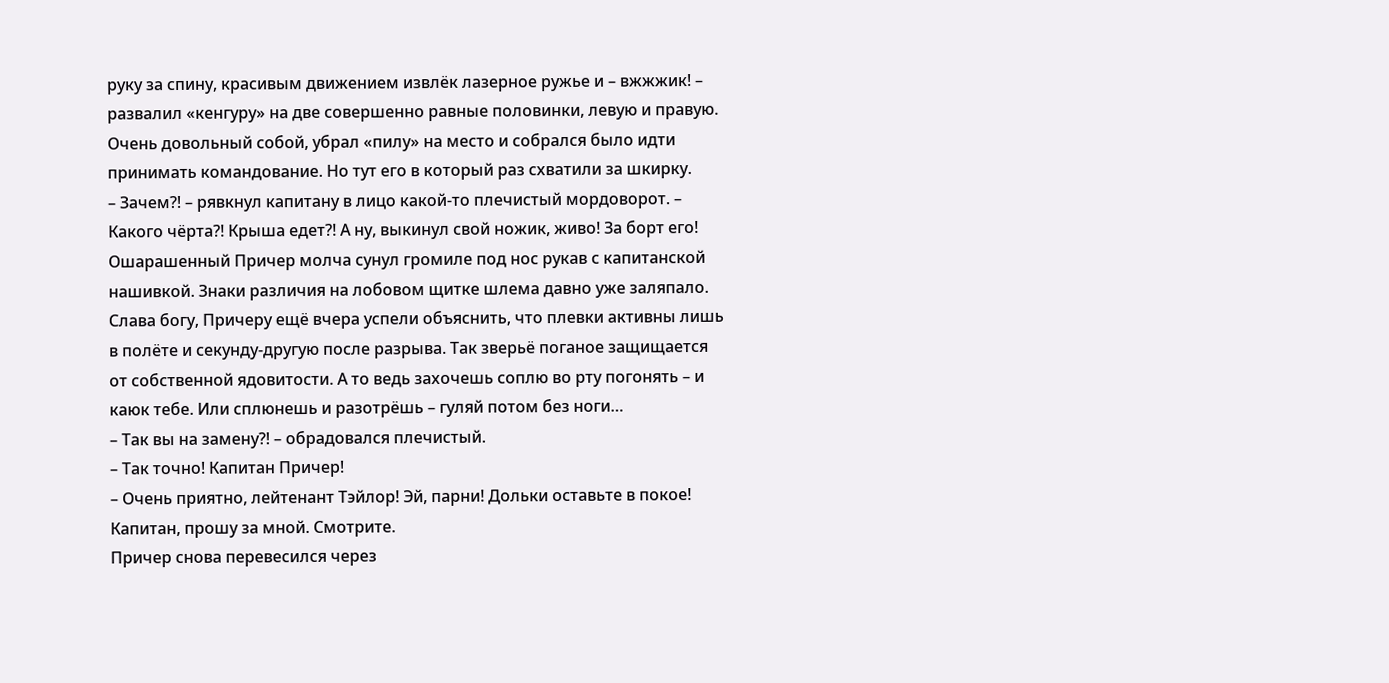руку за спину, красивым движением извлёк лазерное ружье и – вжжжик! – развалил «кенгуру» на две совершенно равные половинки, левую и правую. Очень довольный собой, убрал «пилу» на место и собрался было идти принимать командование. Но тут его в который раз схватили за шкирку.
– Зачем?! – рявкнул капитану в лицо какой-то плечистый мордоворот. – Какого чёрта?! Крыша едет?! А ну, выкинул свой ножик, живо! За борт его!
Ошарашенный Причер молча сунул громиле под нос рукав с капитанской нашивкой. Знаки различия на лобовом щитке шлема давно уже заляпало. Слава богу, Причеру ещё вчера успели объяснить, что плевки активны лишь в полёте и секунду-другую после разрыва. Так зверьё поганое защищается от собственной ядовитости. А то ведь захочешь соплю во рту погонять – и каюк тебе. Или сплюнешь и разотрёшь – гуляй потом без ноги…
– Так вы на замену?! – обрадовался плечистый.
– Так точно! Капитан Причер!
– Очень приятно, лейтенант Тэйлор! Эй, парни! Дольки оставьте в покое! Капитан, прошу за мной. Смотрите.
Причер снова перевесился через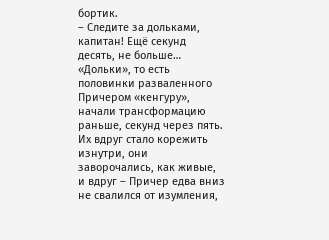бортик.
– Следите за дольками, капитан! Ещё секунд десять, не больше…
«Дольки», то есть половинки разваленного Причером «кенгуру», начали трансформацию раньше, секунд через пять. Их вдруг стало корежить изнутри, они заворочались, как живые, и вдруг – Причер едва вниз не свалился от изумления,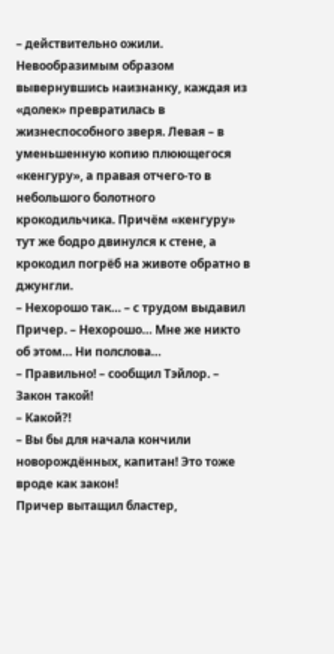– действительно ожили. Невообразимым образом вывернувшись наизнанку, каждая из «долек» превратилась в жизнеспособного зверя. Левая – в уменьшенную копию плюющегося «кенгуру», а правая отчего-то в небольшого болотного крокодильчика. Причём «кенгуру» тут же бодро двинулся к стене, а крокодил погрёб на животе обратно в джунгли.
– Нехорошо так… – с трудом выдавил Причер. – Нехорошо… Мне же никто об этом… Ни полслова…
– Правильно! – сообщил Тэйлор. – Закон такой!
– Какой?!
– Вы бы для начала кончили новорождённых, капитан! Это тоже вроде как закон!
Причер вытащил бластер,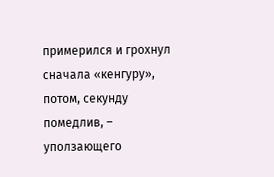примерился и грохнул сначала «кенгуру», потом, секунду помедлив, – уползающего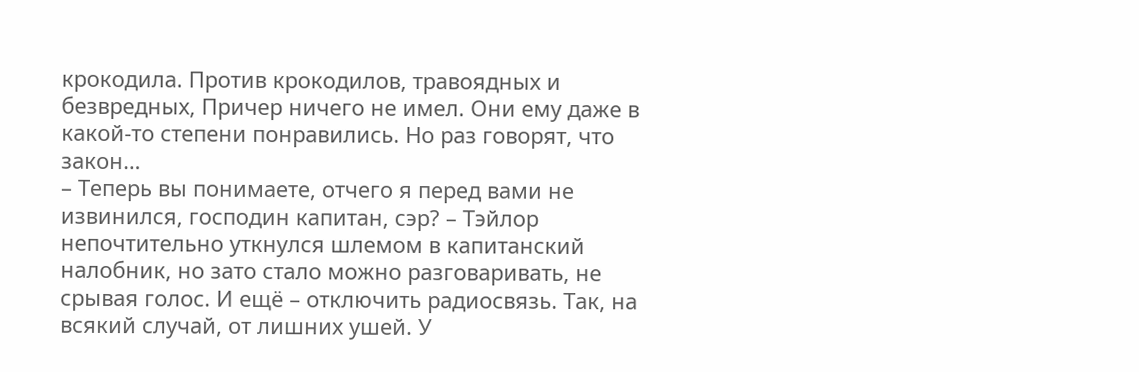крокодила. Против крокодилов, травоядных и безвредных, Причер ничего не имел. Они ему даже в какой-то степени понравились. Но раз говорят, что закон…
– Теперь вы понимаете, отчего я перед вами не извинился, господин капитан, сэр? – Тэйлор непочтительно уткнулся шлемом в капитанский налобник, но зато стало можно разговаривать, не срывая голос. И ещё – отключить радиосвязь. Так, на всякий случай, от лишних ушей. У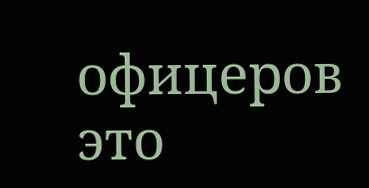офицеров это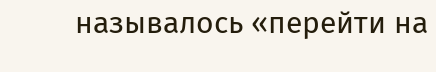называлось «перейти на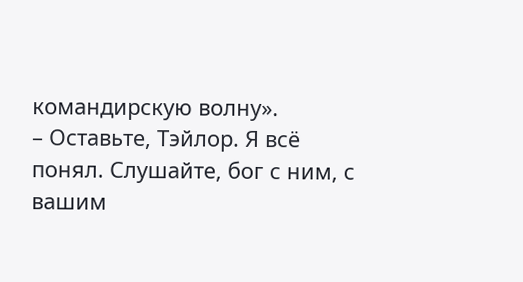командирскую волну».
– Оставьте, Тэйлор. Я всё понял. Слушайте, бог с ним, с вашим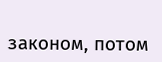законом, потом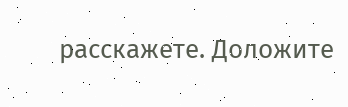расскажете. Доложите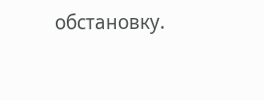обстановку.